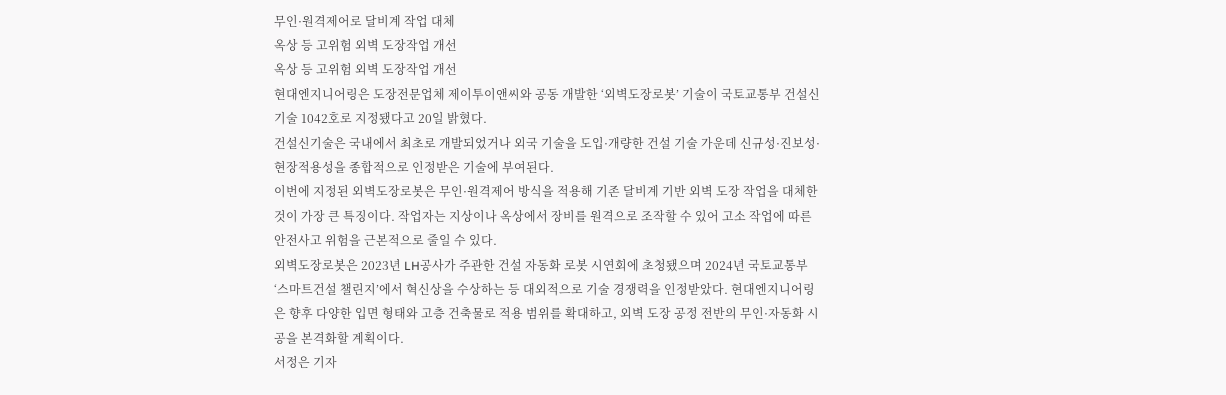무인·원격제어로 달비계 작업 대체
옥상 등 고위험 외벽 도장작업 개선
옥상 등 고위험 외벽 도장작업 개선
현대엔지니어링은 도장전문업체 제이투이앤씨와 공동 개발한 ‘외벽도장로봇’ 기술이 국토교통부 건설신기술 1042호로 지정됐다고 20일 밝혔다.
건설신기술은 국내에서 최초로 개발되었거나 외국 기술을 도입·개량한 건설 기술 가운데 신규성·진보성·현장적용성을 종합적으로 인정받은 기술에 부여된다.
이번에 지정된 외벽도장로봇은 무인·원격제어 방식을 적용해 기존 달비계 기반 외벽 도장 작업을 대체한 것이 가장 큰 특징이다. 작업자는 지상이나 옥상에서 장비를 원격으로 조작할 수 있어 고소 작업에 따른 안전사고 위험을 근본적으로 줄일 수 있다.
외벽도장로봇은 2023년 LH공사가 주관한 건설 자동화 로봇 시연회에 초청됐으며 2024년 국토교통부 ‘스마트건설 챌린지’에서 혁신상을 수상하는 등 대외적으로 기술 경쟁력을 인정받았다. 현대엔지니어링은 향후 다양한 입면 형태와 고층 건축물로 적용 범위를 확대하고, 외벽 도장 공정 전반의 무인·자동화 시공을 본격화할 계획이다.
서정은 기자